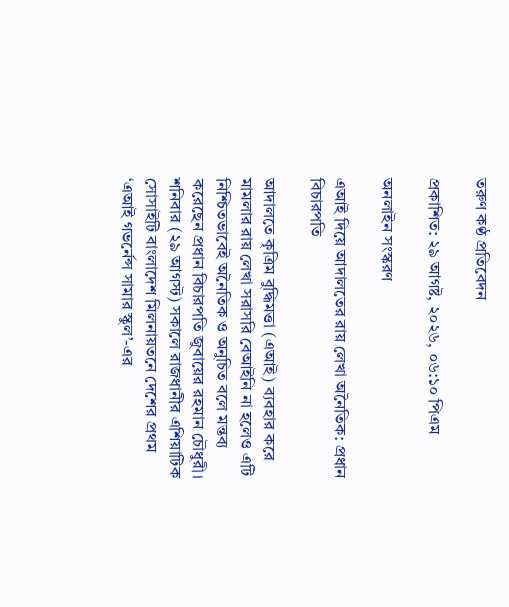তরুণ কণ্ঠ প্রতিবেদন

প্রকাশিত: ২৯ আগষ্ট, ২০২৬, ০৬:১০ পিএম

অনলাইন সংস্করণ

এআই দিয়ে আদালতের রায় লেখা অনৈতিক: প্রধান বিচারপতি

আদালতে কৃত্রিম বুদ্ধিমত্তা (এআই) ব্যবহার করে মামলার রায় লেখা সরাসরি বেআইনি না হলেও এটি নিশ্চিতভাবেই অনৈতিক ও অনুচিত বলে মন্তব্য করেছেন প্রধান বিচারপতি জুবায়ের রহমান চৌধুরী। শনিবার (২৯ আগস্ট) সকালে রাজধানীর এশিয়াটিক সোসাইটি বাংলাদেশ মিলনায়তনে দেশের প্রথম ‘এআই গভর্নেন্স সামার স্কুল’-এর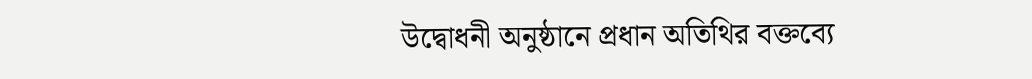উদ্বোধনী অনুষ্ঠানে প্রধান অতিথির বক্তব্যে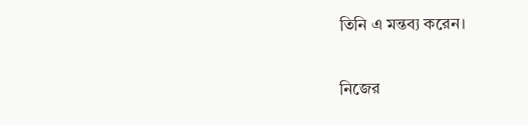তিনি এ মন্তব্য করেন।

নিজের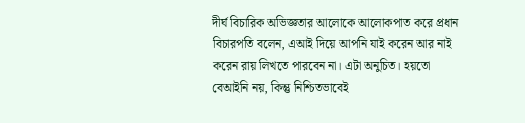দীর্ঘ বিচারিক অভিজ্ঞতার আলোকে আলোকপাত করে প্রধান বিচারপতি বলেন, এআই দিয়ে আপনি যাই করেন আর নাই করেন রায় লিখতে পারবেন না। এটা অনুচিত। হয়তো বেআইনি নয়, কিন্তু নিশ্চিতভাবেই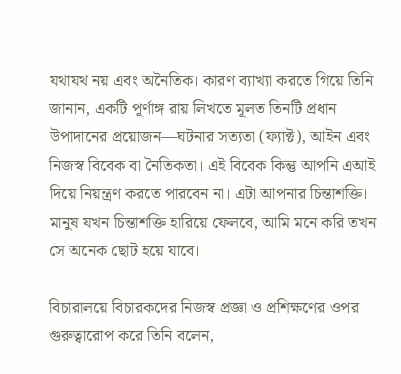যথাযথ নয় এবং অনৈতিক। কারণ ব্যাখ্যা করতে গিয়ে তিনি জানান, একটি পূর্ণাঙ্গ রায় লিখতে মূলত তিনটি প্রধান উপাদানের প্রয়োজন—ঘটনার সত্যতা (ফ্যাক্ট), আইন এবং নিজস্ব বিবেক বা নৈতিকতা। এই বিবেক কিন্তু আপনি এআই দিয়ে নিয়ন্ত্রণ করতে পারবেন না। এটা আপনার চিন্তাশক্তি। মানুষ যখন চিন্তাশক্তি হারিয়ে ফেলবে, আমি মনে করি তখন সে অনেক ছোট হয়ে যাবে।

বিচারালয়ে বিচারকদের নিজস্ব প্রজ্ঞা ও প্রশিক্ষণের ওপর গুরুত্বারোপ করে তিনি বলেন,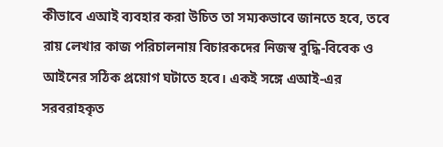কীভাবে এআই ব্যবহার করা উচিত তা সম্যকভাবে জানতে হবে, তবে রায় লেখার কাজ পরিচালনায় বিচারকদের নিজস্ব বুদ্ধি-বিবেক ও আইনের সঠিক প্রয়োগ ঘটাতে হবে। একই সঙ্গে এআই-এর সরবরাহকৃত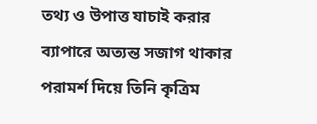তথ্য ও উপাত্ত যাচাই করার ব্যাপারে অত্যন্ত সজাগ থাকার পরামর্শ দিয়ে তিনি কৃত্রিম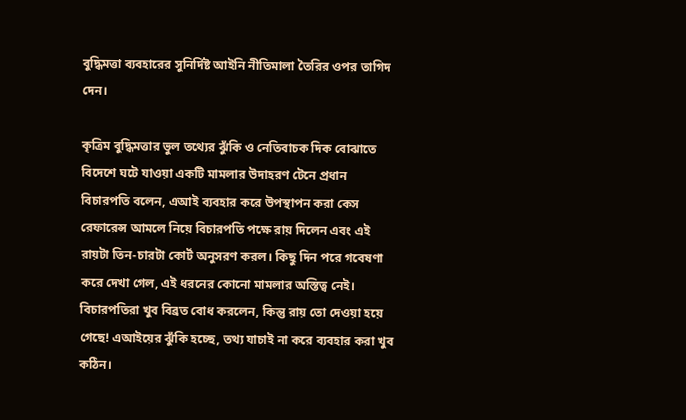বুদ্ধিমত্তা ব্যবহারের সুনির্দিষ্ট আইনি নীতিমালা তৈরির ওপর তাগিদ দেন।

কৃত্রিম বুদ্ধিমত্তার ভুল তথ্যের ঝুঁকি ও নেতিবাচক দিক বোঝাতে বিদেশে ঘটে যাওয়া একটি মামলার উদাহরণ টেনে প্রধান বিচারপতি বলেন, এআই ব্যবহার করে উপস্থাপন করা কেস রেফারেন্স আমলে নিয়ে বিচারপতি পক্ষে রায় দিলেন এবং এই রায়টা তিন-চারটা কোর্ট অনুসরণ করল। কিছু দিন পরে গবেষণা করে দেখা গেল, এই ধরনের কোনো মামলার অস্তিত্ব নেই। বিচারপতিরা খুব বিব্রত বোধ করলেন, কিন্তু রায় তো দেওয়া হয়ে গেছে! এআইয়ের ঝুঁকি হচ্ছে, তথ্য যাচাই না করে ব্যবহার করা খুব কঠিন।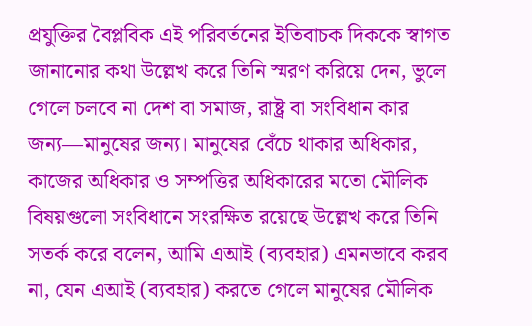প্রযুক্তির বৈপ্লবিক এই পরিবর্তনের ইতিবাচক দিককে স্বাগত জানানোর কথা উল্লেখ করে তিনি স্মরণ করিয়ে দেন, ভুলে গেলে চলবে না দেশ বা সমাজ, রাষ্ট্র বা সংবিধান কার জন্য—মানুষের জন্য। মানুষের বেঁচে থাকার অধিকার, কাজের অধিকার ও সম্পত্তির অধিকারের মতো মৌলিক বিষয়গুলো সংবিধানে সংরক্ষিত রয়েছে উল্লেখ করে তিনি সতর্ক করে বলেন, আমি এআই (ব্যবহার) এমনভাবে করব না, যেন এআই (ব্যবহার) করতে গেলে মানুষের মৌলিক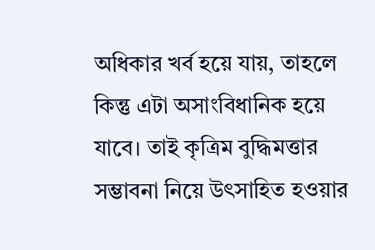অধিকার খর্ব হয়ে যায়, তাহলে কিন্তু এটা অসাংবিধানিক হয়ে যাবে। তাই কৃত্রিম বুদ্ধিমত্তার সম্ভাবনা নিয়ে উৎসাহিত হওয়ার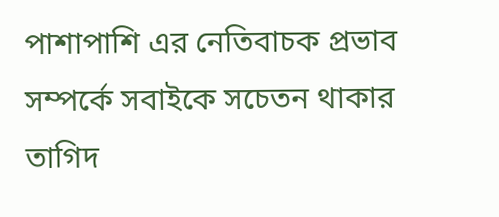পাশাপাশি এর নেতিবাচক প্রভাব সম্পর্কে সবাইকে সচেতন থাকার তাগিদ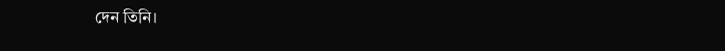দেন তিনি।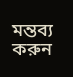মন্তব্য করুন